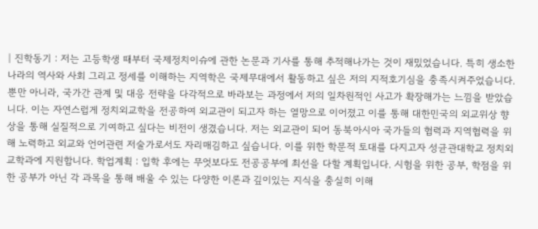| 진학동기 : 저는 고등학생 때부터 국제정치이슈에 관한 논문과 기사를 통해 추적해나가는 것이 재밌었습니다. 특히 생소한 나라의 역사와 사회 그리고 정세를 이해하는 지역학은 국제무대에서 활동하고 싶은 저의 지적호기심을 충족시켜주었습니다. 뿐만 아니라, 국가간 관계 및 대응 전략을 다각적으로 바라보는 과정에서 저의 일차원적인 사고가 확장해가는 느낌을 받았습니다. 이는 자연스럽게 정치외교학을 전공하여 외교관이 되고자 하는 열망으로 이어졌고 이를 통해 대한민국의 외교위상 향상을 통해 실질적으로 기여하고 싶다는 비전이 생겼습니다. 저는 외교관이 되어 동북아시아 국가들의 협력과 지역협력을 위해 노력하고 외교와 언어관련 저술가로서도 자리매김하고 싶습니다. 이를 위한 학문적 토대를 다지고자 성균관대학교 정치외교학과에 지원합니다. 학업계획 : 입학 후에는 무엇보다도 전공공부에 최선을 다할 계획입니다. 시험을 위한 공부, 학점을 위한 공부가 아닌 각 과목을 통해 배울 수 있는 다양한 이론과 깊이있는 지식을 충실히 이해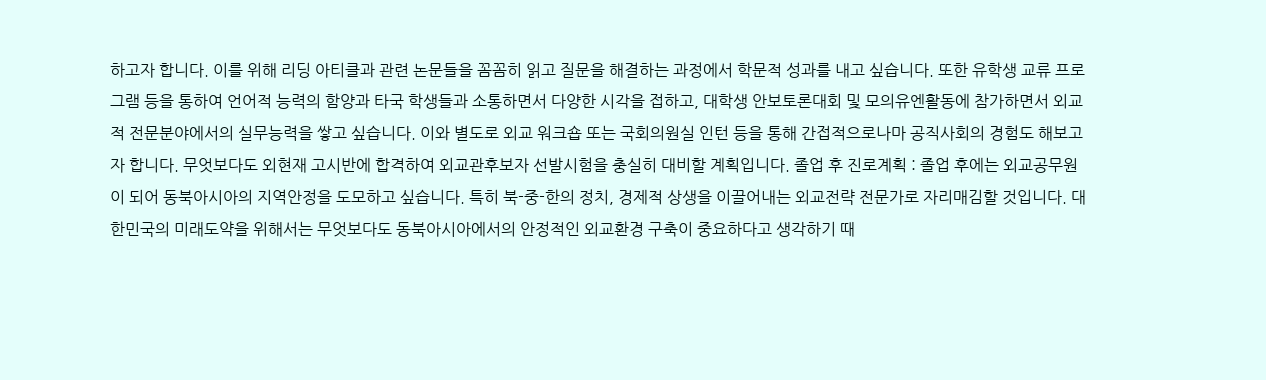하고자 합니다. 이를 위해 리딩 아티클과 관련 논문들을 꼼꼼히 읽고 질문을 해결하는 과정에서 학문적 성과를 내고 싶습니다. 또한 유학생 교류 프로그램 등을 통하여 언어적 능력의 함양과 타국 학생들과 소통하면서 다양한 시각을 접하고, 대학생 안보토론대회 및 모의유엔활동에 참가하면서 외교적 전문분야에서의 실무능력을 쌓고 싶습니다. 이와 별도로 외교 워크숍 또는 국회의원실 인턴 등을 통해 간접적으로나마 공직사회의 경험도 해보고자 합니다. 무엇보다도 외현재 고시반에 합격하여 외교관후보자 선발시험을 충실히 대비할 계획입니다. 졸업 후 진로계획 : 졸업 후에는 외교공무원이 되어 동북아시아의 지역안정을 도모하고 싶습니다. 특히 북-중-한의 정치, 경제적 상생을 이끌어내는 외교전략 전문가로 자리매김할 것입니다. 대한민국의 미래도약을 위해서는 무엇보다도 동북아시아에서의 안정적인 외교환경 구축이 중요하다고 생각하기 때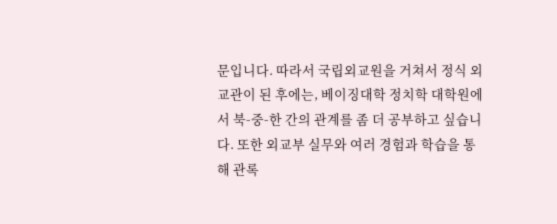문입니다. 따라서 국립외교원을 거쳐서 정식 외교관이 된 후에는, 베이징대학 정치학 대학원에서 북-중-한 간의 관계를 좀 더 공부하고 싶습니다. 또한 외교부 실무와 여러 경험과 학습을 통해 관록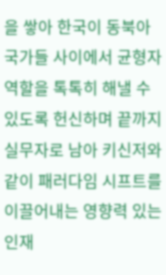을 쌓아 한국이 동북아 국가들 사이에서 균형자 역할을 톡톡히 해낼 수 있도록 헌신하며 끝까지 실무자로 남아 키신저와 같이 패러다임 시프트를 이끌어내는 영향력 있는 인재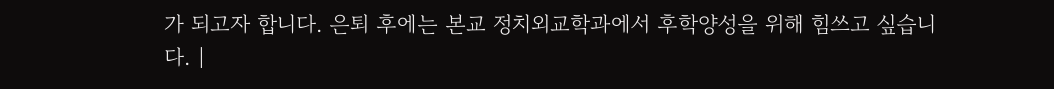가 되고자 합니다. 은퇴 후에는 본교 정치외교학과에서 후학양성을 위해 힘쓰고 싶습니다. |